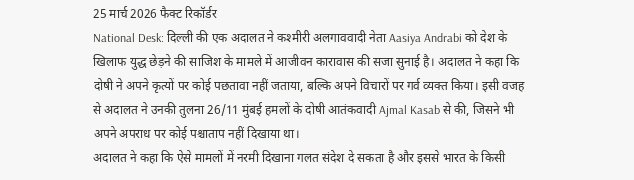25 मार्च 2026 फैक्ट रिकॉर्डर
National Desk: दिल्ली की एक अदालत ने कश्मीरी अलगाववादी नेता Aasiya Andrabi को देश के खिलाफ युद्ध छेड़ने की साजिश के मामले में आजीवन कारावास की सजा सुनाई है। अदालत ने कहा कि दोषी ने अपने कृत्यों पर कोई पछतावा नहीं जताया, बल्कि अपने विचारों पर गर्व व्यक्त किया। इसी वजह से अदालत ने उनकी तुलना 26/11 मुंबई हमलों के दोषी आतंकवादी Ajmal Kasab से की, जिसने भी अपने अपराध पर कोई पश्चाताप नहीं दिखाया था।
अदालत ने कहा कि ऐसे मामलों में नरमी दिखाना गलत संदेश दे सकता है और इससे भारत के किसी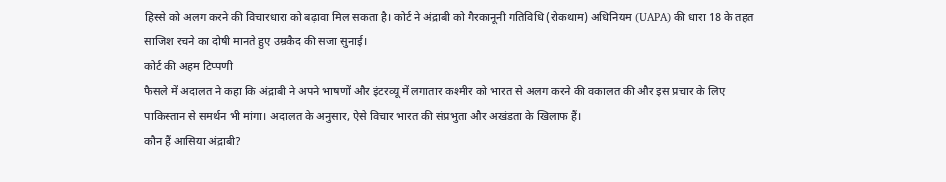हिस्से को अलग करने की विचारधारा को बढ़ावा मिल सकता है। कोर्ट ने अंद्राबी को गैरकानूनी गतिविधि (रोकथाम) अधिनियम (UAPA) की धारा 18 के तहत साजिश रचने का दोषी मानते हुए उम्रकैद की सजा सुनाई।
कोर्ट की अहम टिप्पणी
फैसले में अदालत ने कहा कि अंद्राबी ने अपने भाषणों और इंटरव्यू में लगातार कश्मीर को भारत से अलग करने की वकालत की और इस प्रचार के लिए पाकिस्तान से समर्थन भी मांगा। अदालत के अनुसार, ऐसे विचार भारत की संप्रभुता और अखंडता के खिलाफ हैं।
कौन हैं आसिया अंद्राबी?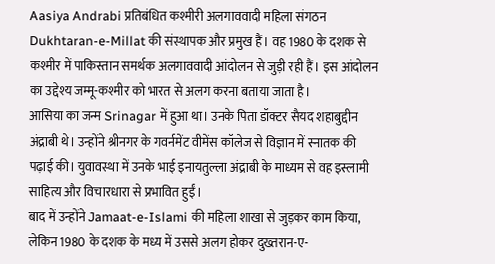Aasiya Andrabi प्रतिबंधित कश्मीरी अलगाववादी महिला संगठन Dukhtaran-e-Millat की संस्थापक और प्रमुख हैं। वह 1980 के दशक से कश्मीर में पाकिस्तान समर्थक अलगाववादी आंदोलन से जुड़ी रही हैं। इस आंदोलन का उद्देश्य जम्मू-कश्मीर को भारत से अलग करना बताया जाता है।
आसिया का जन्म Srinagar में हुआ था। उनके पिता डॉक्टर सैयद शहाबुद्दीन अंद्राबी थे। उन्होंने श्रीनगर के गवर्नमेंट वीमेंस कॉलेज से विज्ञान में स्नातक की पढ़ाई की। युवावस्था में उनके भाई इनायतुल्ला अंद्राबी के माध्यम से वह इस्लामी साहित्य और विचारधारा से प्रभावित हुईं।
बाद में उन्होंने Jamaat-e-Islami की महिला शाखा से जुड़कर काम किया, लेकिन 1980 के दशक के मध्य में उससे अलग होकर दुख्तरान-ए-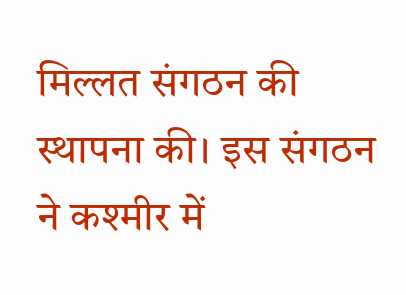मिल्लत संगठन की स्थापना की। इस संगठन ने कश्मीर में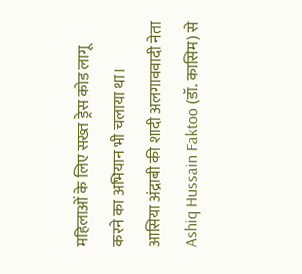महिलाओं के लिए सख्त ड्रेस कोड लागू करने का अभियान भी चलाया था।
आसिया अंद्राबी की शादी अलगाववादी नेता Ashiq Hussain Faktoo (डॉ. कासिम) से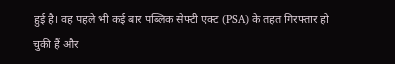हुई है। वह पहले भी कई बार पब्लिक सेफ्टी एक्ट (PSA) के तहत गिरफ्तार हो चुकी हैं और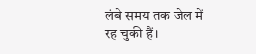लंबे समय तक जेल में रह चुकी हैं।